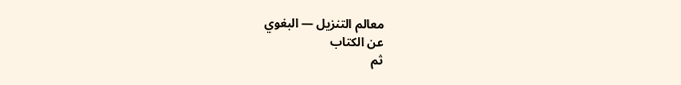معالم التنزيل — البغوي
عن الكتاب
ثم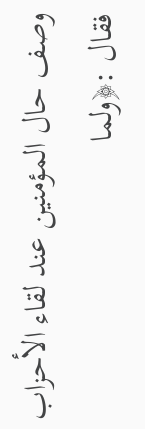وصف حال المؤمنين عند لقاء الأحزاب فقال :﴿ولما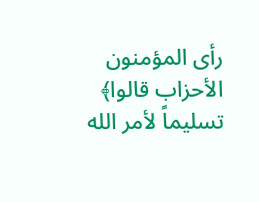رأى المؤمنون الأحزاب قالوا﴾ تسليماً لأمر الله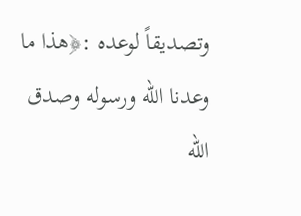وتصديقاً لوعده :﴿هذا ما وعدنا الله ورسوله وصدق الله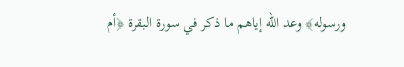ورسوله﴾ وعد الله إياهم ما ذكر في سورة البقرة ﴿أم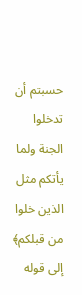حسبتم أن تدخلوا الجنة ولما يأتكم مثل الذين خلوا من قبلكم﴾ إلى قوله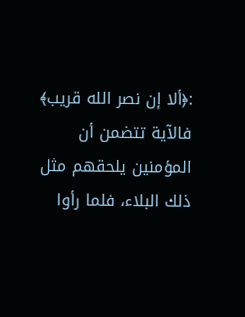:﴿ألا إن نصر الله قريب﴾ فالآية تتضمن أن المؤمنين يلحقهم مثل ذلك البلاء، فلما رأوا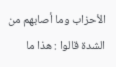الأحزاب وما أصابهم من الشدة قالوا : هذا ما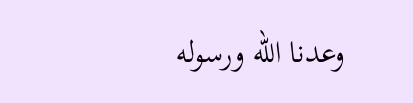وعدنا الله ورسوله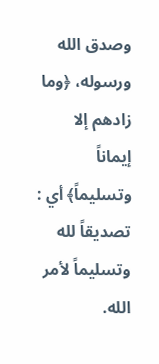وصدق الله ورسوله، ﴿وما زادهم إلا إيماناً وتسليماً﴾ أي : تصديقاً لله وتسليماً لأمر الله.